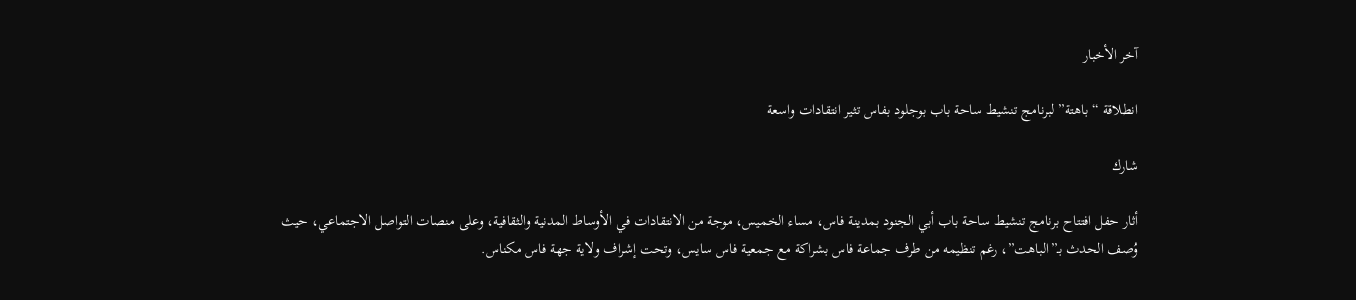آخر الأخبار

انطلاقة “باهتة” لبرنامج تنشيط ساحة باب بوجلود بفاس تثير انتقادات واسعة

شارك

أثار حفل افتتاح برنامج تنشيط ساحة باب أبي الجنود بمدينة فاس، مساء الخميس، موجة من الانتقادات في الأوساط المدنية والثقافية، وعلى منصات التواصل الاجتماعي، حيث وُصف الحدث بـ”الباهت”، رغم تنظيمه من طرف جماعة فاس بشراكة مع جمعية فاس سايس، وتحت إشراف ولاية جهة فاس مكناس.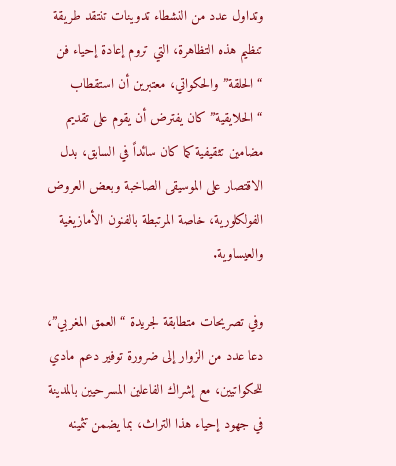وتداول عدد من النشطاء تدوينات تنتقد طريقة تنظيم هذه التظاهرة، التي تروم إعادة إحياء فن “الحلقة” والحكواتي، معتبرين أن استقطاب “الحلايقية” كان يفترض أن يقوم على تقديم مضامين تثقيفية كما كان سائداً في السابق، بدل الاقتصار على الموسيقى الصاخبة وبعض العروض الفولكلورية، خاصة المرتبطة بالفنون الأمازيغية والعيساوية.

وفي تصريحات متطابقة لجريدة “العمق المغربي”، دعا عدد من الزوار إلى ضرورة توفير دعم مادي للحكواتيين، مع إشراك الفاعلين المسرحيين بالمدينة في جهود إحياء هذا التراث، بما يضمن تثمينه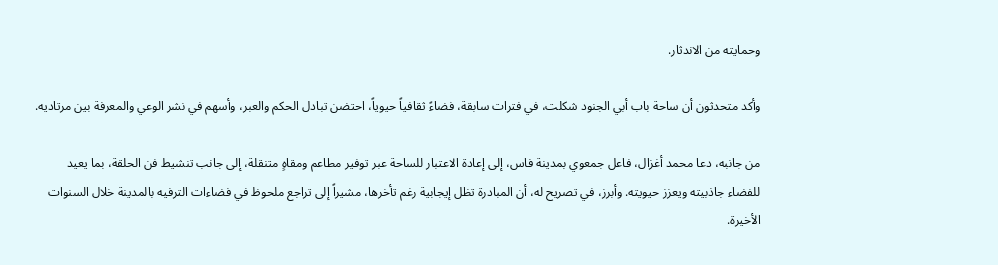وحمايته من الاندثار.

وأكد متحدثون أن ساحة باب أبي الجنود شكلت، في فترات سابقة، فضاءً ثقافياً حيوياً، احتضن تبادل الحكم والعبر، وأسهم في نشر الوعي والمعرفة بين مرتاديه.

من جانبه، دعا محمد أغزال، فاعل جمعوي بمدينة فاس، إلى إعادة الاعتبار للساحة عبر توفير مطاعم ومقاهٍ متنقلة، إلى جانب تنشيط فن الحلقة، بما يعيد للفضاء جاذبيته ويعزز حيويته. وأبرز، في تصريح له، أن المبادرة تظل إيجابية رغم تأخرها، مشيراً إلى تراجع ملحوظ في فضاءات الترفيه بالمدينة خلال السنوات الأخيرة.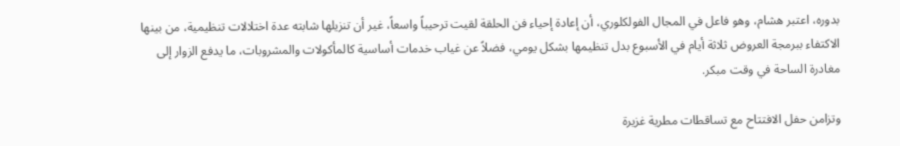بدوره، اعتبر هشام، وهو فاعل في المجال الفولكلوري، أن إعادة إحياء فن الحلقة لقيت ترحيباً واسعاً، غير أن تنزيلها شابته عدة اختلالات تنظيمية، من بينها الاكتفاء ببرمجة العروض ثلاثة أيام في الأسبوع بدل تنظيمها بشكل يومي، فضلاً عن غياب خدمات أساسية كالمأكولات والمشروبات، ما يدفع الزوار إلى مغادرة الساحة في وقت مبكر.

وتزامن حفل الافتتاح مع تساقطات مطرية غزيرة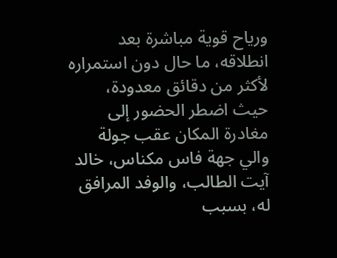ورياح قوية مباشرة بعد انطلاقه، ما حال دون استمراره لأكثر من دقائق معدودة، حيث اضطر الحضور إلى مغادرة المكان عقب جولة والي جهة فاس مكناس، خالد آيت الطالب، والوفد المرافق له، بسبب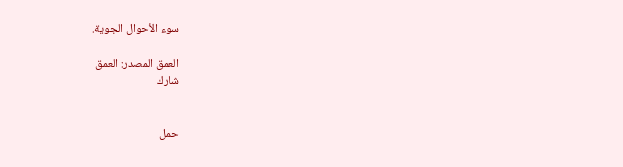سوء الأحوال الجوية.

العمق المصدر: العمق
شارك


حمل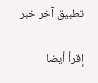تطبيق آخر خبر

إقرأ أيضا